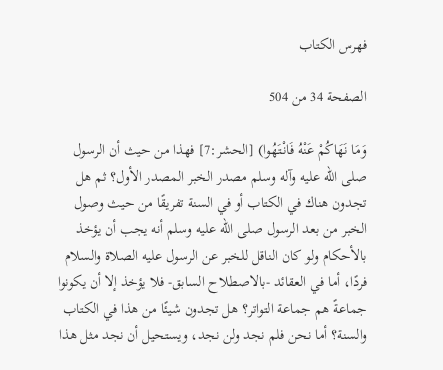فهرس الكتاب

الصفحة 34 من 504

وَمَا نَهَاكُمْ عَنْهُ فَانْتَهُوا) [الحشر:7] فهذا من حيث أن الرسول صلى الله عليه وآله وسلم مصدر الخبر المصدر الأول؟ ثم هل تجدون هناك في الكتاب أو في السنة تفريقًا من حيث وصول الخبر من بعد الرسول صلى الله عليه وسلم أنه يجب أن يؤخذ بالأحكام ولو كان الناقل للخبر عن الرسول عليه الصلاة والسلام فردًا، أما في العقائد -بالاصطلاح السابق- فلا يؤخذ إلا أن يكونوا جماعةً هم جماعة التواتر؟ هل تجدون شيئًا من هذا في الكتاب والسنة؟ أما نحن فلم نجد ولن نجد، ويستحيل أن نجد مثل هذا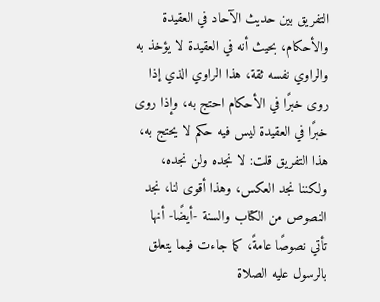التفريق بين حديث الآحاد في العقيدة والأحكام، بحيث أنه في العقيدة لا يؤخذ به والراوي نفسه ثقة، هذا الراوي الذي إذا روى خبرًا في الأحكام احتج به، وإذا روى خبرًا في العقيدة ليس فيه حكم لا يحتج به، هذا التفريق قلت: لا نجده ولن نجده، ولكننا نجد العكس، وهذا أقوى لنا، نجد النصوص من الكتاب والسنة -أيضًا- أنها تأتي نصوصًا عامةً، كما جاءت فيما يتعلق بالرسول عليه الصلاة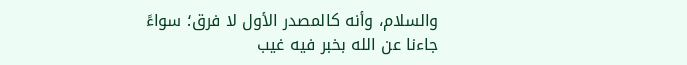والسلام، وأنه كالمصدر الأول لا فرق؛ سواءً جاءنا عن الله بخبر فيه غيب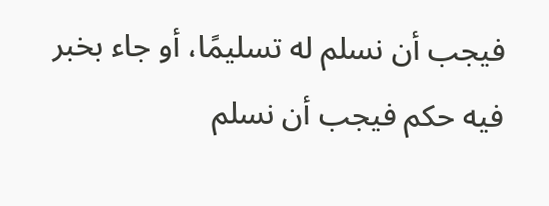فيجب أن نسلم له تسليمًا، أو جاء بخبر فيه حكم فيجب أن نسلم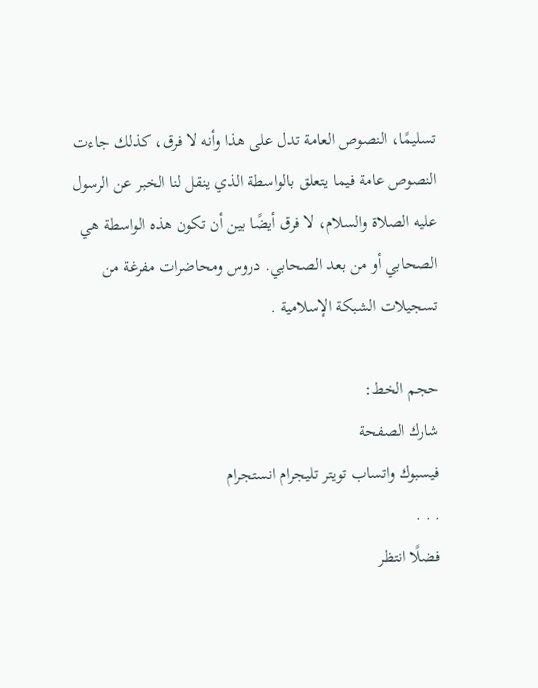تسليمًا، النصوص العامة تدل على هذا وأنه لا فرق، كذلك جاءت النصوص عامة فيما يتعلق بالواسطة الذي ينقل لنا الخبر عن الرسول عليه الصلاة والسلام، لا فرق أيضًا بين أن تكون هذه الواسطة هي الصحابي أو من بعد الصحابي. دروس ومحاضرات مفرغة من تسجيلات الشبكة الإسلامية .

حجم الخط:
شارك الصفحة
فيسبوك واتساب تويتر تليجرام انستجرام
. . .
فضلًا انتظر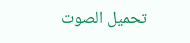تحميل الصوت